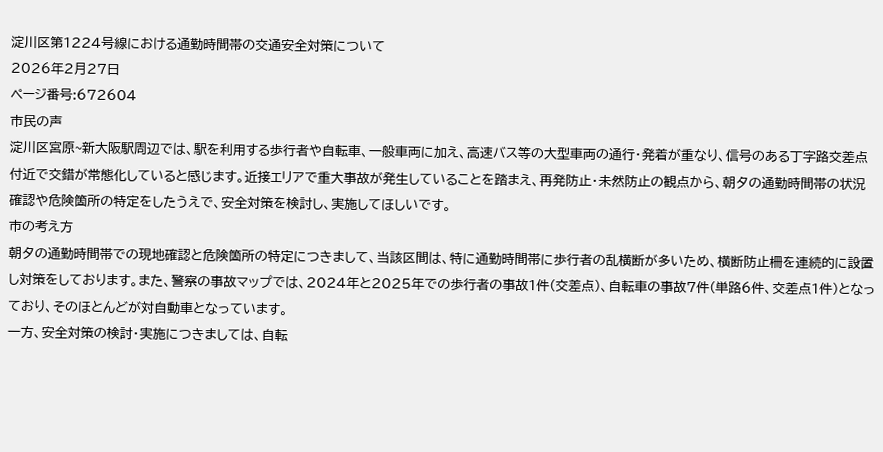淀川区第1224号線における通勤時間帯の交通安全対策について
2026年2月27日
ページ番号:672604
市民の声
淀川区宮原~新大阪駅周辺では、駅を利用する歩行者や自転車、一般車両に加え、高速バス等の大型車両の通行・発着が重なり、信号のある丁字路交差点付近で交錯が常態化していると感じます。近接エリアで重大事故が発生していることを踏まえ、再発防止・未然防止の観点から、朝夕の通勤時間帯の状況確認や危険箇所の特定をしたうえで、安全対策を検討し、実施してほしいです。
市の考え方
朝夕の通勤時間帯での現地確認と危険箇所の特定につきまして、当該区間は、特に通勤時間帯に歩行者の乱横断が多いため、横断防止柵を連続的に設置し対策をしております。また、警察の事故マップでは、2024年と2025年での歩行者の事故1件(交差点)、自転車の事故7件(単路6件、交差点1件)となっており、そのほとんどが対自動車となっています。
一方、安全対策の検討・実施につきましては、自転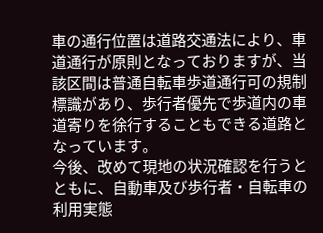車の通行位置は道路交通法により、車道通行が原則となっておりますが、当該区間は普通自転車歩道通行可の規制標識があり、歩行者優先で歩道内の車道寄りを徐行することもできる道路となっています。
今後、改めて現地の状況確認を行うとともに、自動車及び歩行者・自転車の利用実態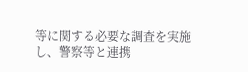等に関する必要な調査を実施し、警察等と連携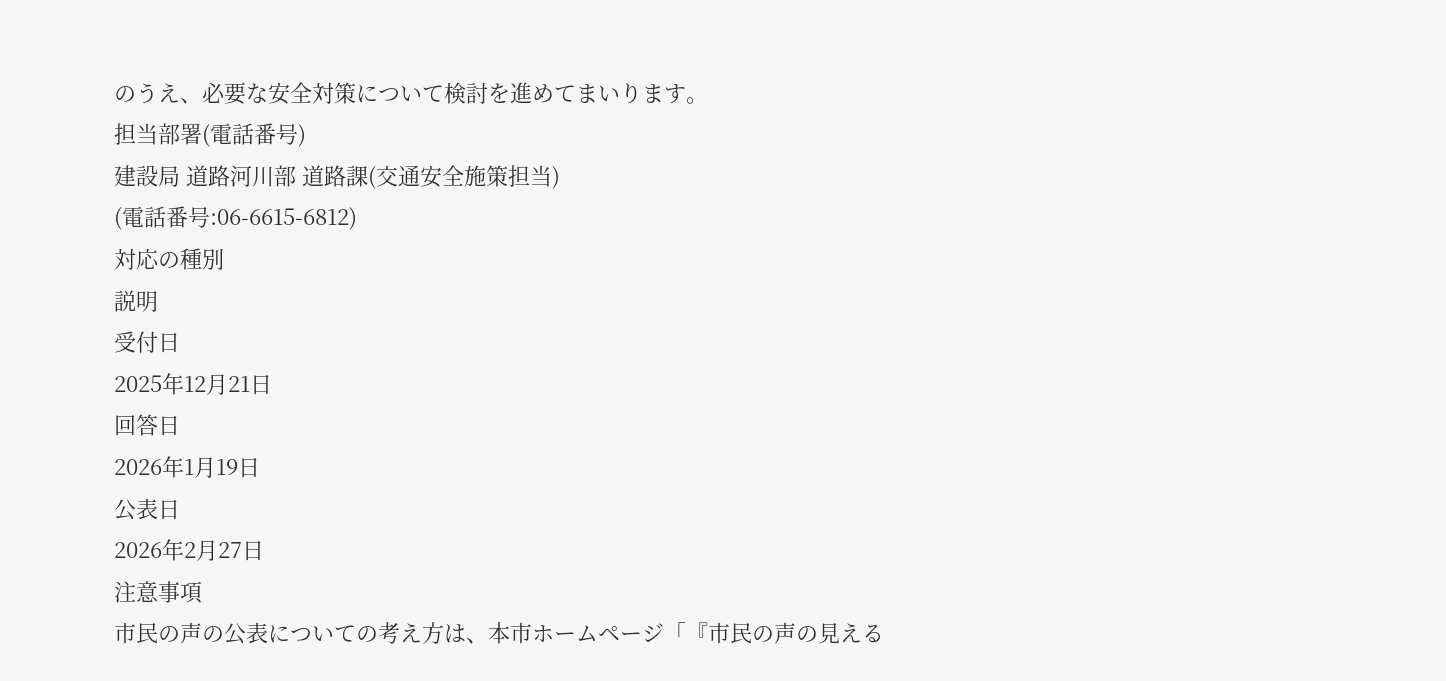のうえ、必要な安全対策について検討を進めてまいります。
担当部署(電話番号)
建設局 道路河川部 道路課(交通安全施策担当)
(電話番号:06-6615-6812)
対応の種別
説明
受付日
2025年12月21日
回答日
2026年1月19日
公表日
2026年2月27日
注意事項
市民の声の公表についての考え方は、本市ホームページ「『市民の声の見える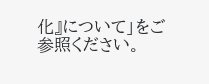化』について」をご参照ください。